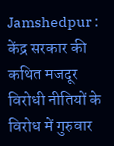Jamshedpur : केंद्र सरकार की कथित मजदूर विरोधी नीतियों के विरोध में गुरुवार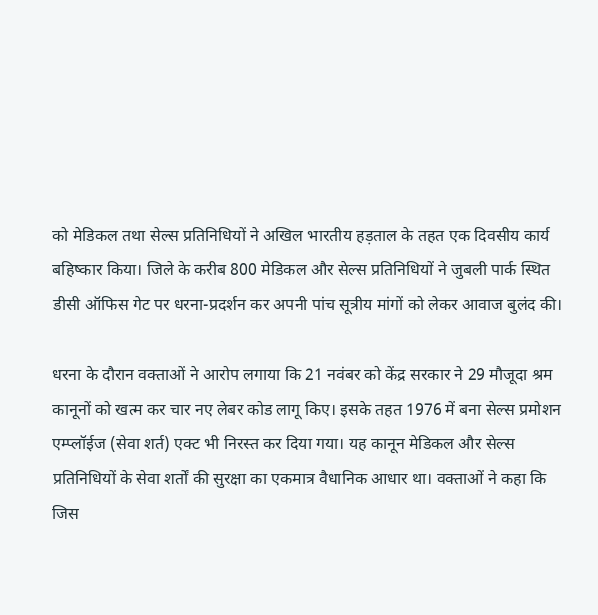को मेडिकल तथा सेल्स प्रतिनिधियों ने अखिल भारतीय हड़ताल के तहत एक दिवसीय कार्य बहिष्कार किया। जिले के करीब 800 मेडिकल और सेल्स प्रतिनिधियों ने जुबली पार्क स्थित डीसी ऑफिस गेट पर धरना-प्रदर्शन कर अपनी पांच सूत्रीय मांगों को लेकर आवाज बुलंद की।

धरना के दौरान वक्ताओं ने आरोप लगाया कि 21 नवंबर को केंद्र सरकार ने 29 मौजूदा श्रम कानूनों को खत्म कर चार नए लेबर कोड लागू किए। इसके तहत 1976 में बना सेल्स प्रमोशन एम्प्लॉईज (सेवा शर्त) एक्ट भी निरस्त कर दिया गया। यह कानून मेडिकल और सेल्स प्रतिनिधियों के सेवा शर्तों की सुरक्षा का एकमात्र वैधानिक आधार था। वक्ताओं ने कहा कि जिस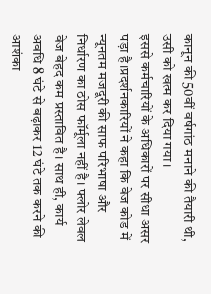कानून की 50वीं वर्षगांठ मनाने की तैयारी थी, उसी को खत्म कर दिया गया।
इससे कर्मचारियों के अधिकारों पर सीधा असर पड़ा है।प्रदर्शनकारियों ने कहा कि वेज कोड में न्यूनतम मजदूरी की साफ परिभाषा और निर्धारण का ठोस फॉर्मूला नहीं है। फ्लोर लेवल वेज बेहद कम प्रस्तावित है। साथ ही, कार्य अवधि 8 घंटे से बढ़ाकर 12 घंटे तक करने की आशंका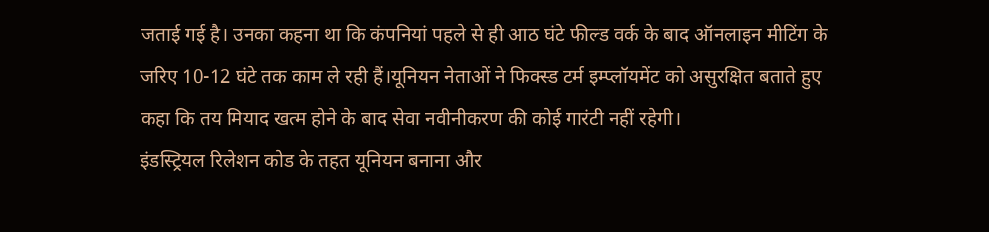जताई गई है। उनका कहना था कि कंपनियां पहले से ही आठ घंटे फील्ड वर्क के बाद ऑनलाइन मीटिंग के जरिए 10-12 घंटे तक काम ले रही हैं।यूनियन नेताओं ने फिक्स्ड टर्म इम्प्लॉयमेंट को असुरक्षित बताते हुए कहा कि तय मियाद खत्म होने के बाद सेवा नवीनीकरण की कोई गारंटी नहीं रहेगी।
इंडस्ट्रियल रिलेशन कोड के तहत यूनियन बनाना और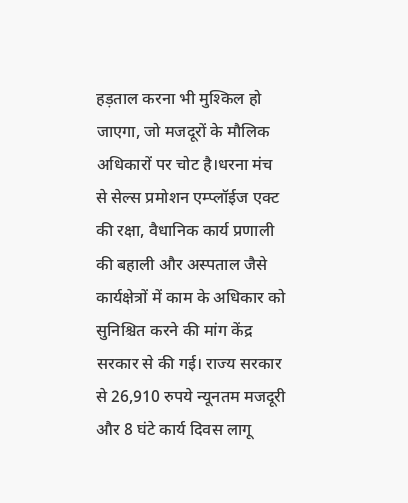हड़ताल करना भी मुश्किल हो जाएगा, जो मजदूरों के मौलिक अधिकारों पर चोट है।धरना मंच से सेल्स प्रमोशन एम्प्लॉईज एक्ट की रक्षा, वैधानिक कार्य प्रणाली की बहाली और अस्पताल जैसे कार्यक्षेत्रों में काम के अधिकार को सुनिश्चित करने की मांग केंद्र सरकार से की गई। राज्य सरकार से 26,910 रुपये न्यूनतम मजदूरी और 8 घंटे कार्य दिवस लागू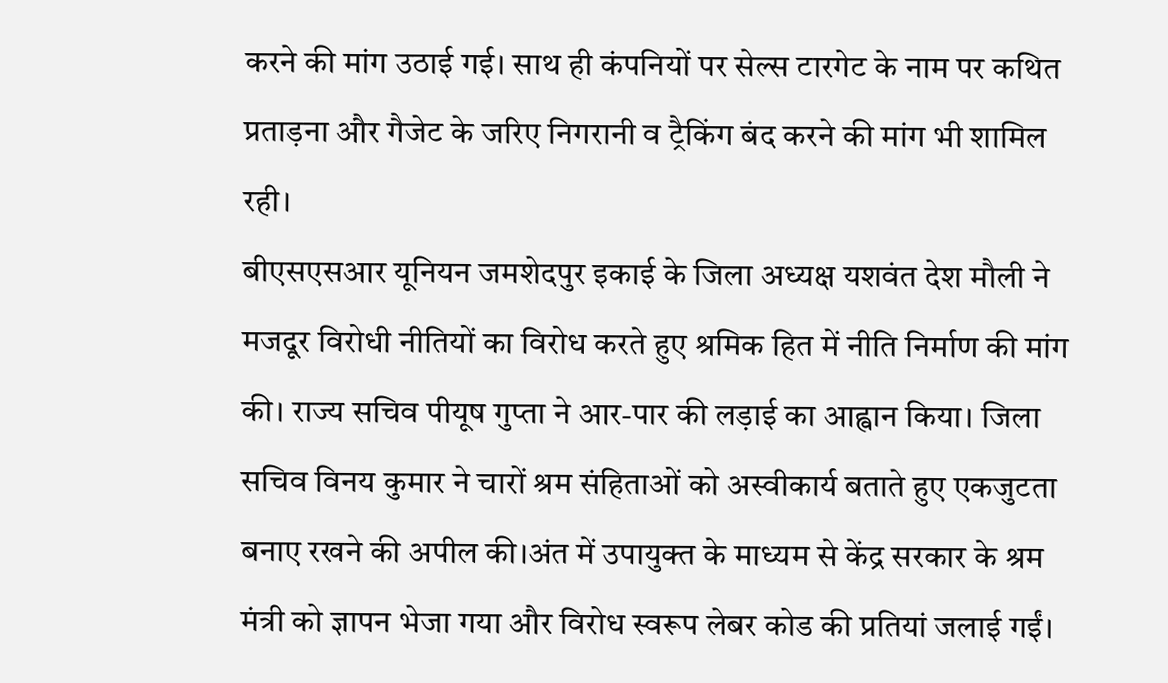करने की मांग उठाई गई। साथ ही कंपनियों पर सेल्स टारगेट के नाम पर कथित प्रताड़ना और गैजेट के जरिए निगरानी व ट्रैकिंग बंद करने की मांग भी शामिल रही।
बीएसएसआर यूनियन जमशेदपुर इकाई के जिला अध्यक्ष यशवंत देश मौली ने मजदूर विरोधी नीतियों का विरोध करते हुए श्रमिक हित में नीति निर्माण की मांग की। राज्य सचिव पीयूष गुप्ता ने आर-पार की लड़ाई का आह्वान किया। जिला सचिव विनय कुमार ने चारों श्रम संहिताओं को अस्वीकार्य बताते हुए एकजुटता बनाए रखने की अपील की।अंत में उपायुक्त के माध्यम से केंद्र सरकार के श्रम मंत्री को ज्ञापन भेजा गया और विरोध स्वरूप लेबर कोड की प्रतियां जलाई गईं।